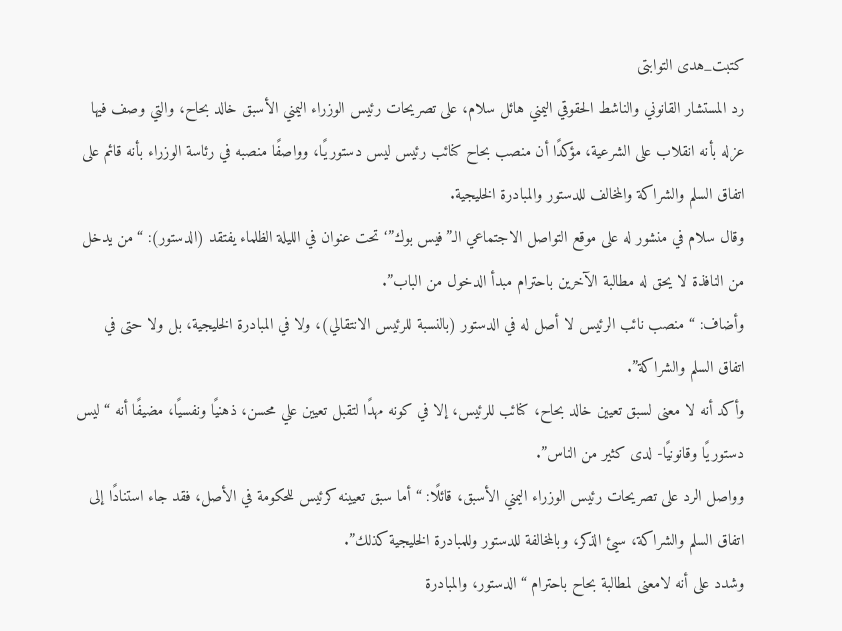كتبت_هدى التوابتى
رد المستشار القانوني والناشط الحقوقي اليمني هائل سلام، على تصريحات رئيس الوزراء اليمني الأسبق خالد بحاح، والتي وصف فيها عزله بأنه انقلاب على الشرعية، مؤكدًا أن منصب بحاح كنائب رئيس ليس دستوريًا، وواصفًا منصبه في رئاسة الوزراء بأنه قائم على اتفاق السلم والشراكة والمخالف للدستور والمبادرة الخليجية.
وقال سلام في منشور له على موقع التواصل الاجتماعي الـ”فيس بوك”‘ تحت عنوان في الليلة الظلماء يفتقد (الدستور): “من يدخل من النافذة لا يحق له مطالبة الآخرين باحترام مبدأ الدخول من الباب”.
وأضاف: “منصب نائب الرئيس لا أصل له في الدستور (بالنسبة للرئيس الانتقالي)، ولا في المبادرة الخليجية، بل ولا حتى في اتفاق السلم والشراكة”.
وأكد أنه لا معنى لسبق تعيين خالد بحاح، كنائب للرئيس، إلا في كونه مهدًا لتقبل تعيين علي محسن، ذهنيًا ونفسيًا، مضيفًا أنه “ليس دستوريًا وقانونيًا- لدى كثير من الناس”.
وواصل الرد على تصريحات رئيس الوزراء اليمني الأسبق، قائلًا: “أما سبق تعيينه كرئيس للحكومة في الأصل، فقد جاء استنادًا إلى اتفاق السلم والشراكة، سيئ الذكر، وبالمخالفة للدستور وللمبادرة الخليجية كذلك”.
وشدد على أنه لامعنى لمطالبة بحاح باحترام “الدستور، والمبادرة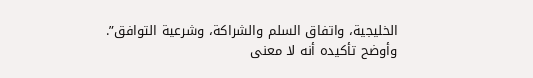الخليجية، واتفاق السلم والشراكة، وشرعية التوافق”.
وأوضح تأكيده أنه لا معنى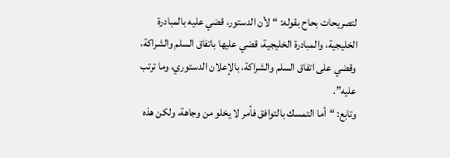لتصريحات بحاح بقوله: “لأن الدستور، قضي عليه بالمبادرة الخليجية، والمبادرة الخليجية، قضي عليها باتفاق السلم والشراكة، وقضي على اتفاق السلم والشراكة، بالإعلان الدستوري، وما ترتب عليه”.
وتابع: “أما التمسك بالتوافق فأمر لا يخلو من وجاهة، ولكن هذه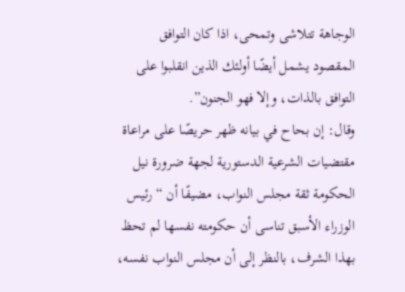الوجاهة تتلاشى وتمحى، اذا كان التوافق المقصود يشمل أيضًا أولئك الذين انقلبوا على التوافق بالذات، وإلا فهو الجنون”.
وقال: إن بحاح في بيانه ظهر حريصًا على مراعاة مقتضيات الشرعية الدستورية لجهة ضرورة نيل الحكومة ثقة مجلس النواب، مضيفًا أن “رئيس الوزراء الأسبق تناسى أن حكومته نفسها لم تحظ بهذا الشرف، بالنظر إلى أن مجلس النواب نفسه،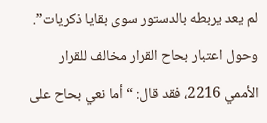لم يعد يربطه بالدستور سوى بقايا ذكريات”.
وحول اعتبار بحاح القرار مخالف للقرار الأممي 2216، فقد قال: “أما نعي بحاح على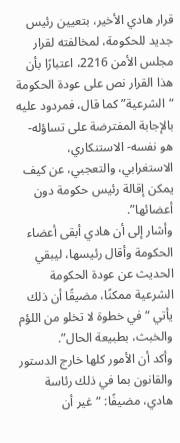قرار هادي الأخير، بتعيين رئيس جديد للحكومة، لمخالفته لقرار مجلس الأمن 2216، اعتبارًا بأن هذا القرار نص على عودة الحكومة “الشرعية” كما قال، فمردود عليه بالإجابة المفترضة على تساؤله- هو نفسه- الاستنكاري، الاستغرابي، والتعجبي، عن كيف يمكن إقالة رئيس حكومة دون أعضائها”.
وأشار إلى أن هادي أبقى أعضاء الحكومة وأقال رئيسها، ليبقي الحديث عن عودة الحكومة الشرعية ممكنًا، مضيقًا أن ذلك يأتي “في خطوة لا تخلو من اللؤم والخبث، بطبيعة الحال”.
وأكد أن الأمور كلها خارج الدستور والقانون بما في ذلك رئاسة هادي، مضيفًا: “غير أن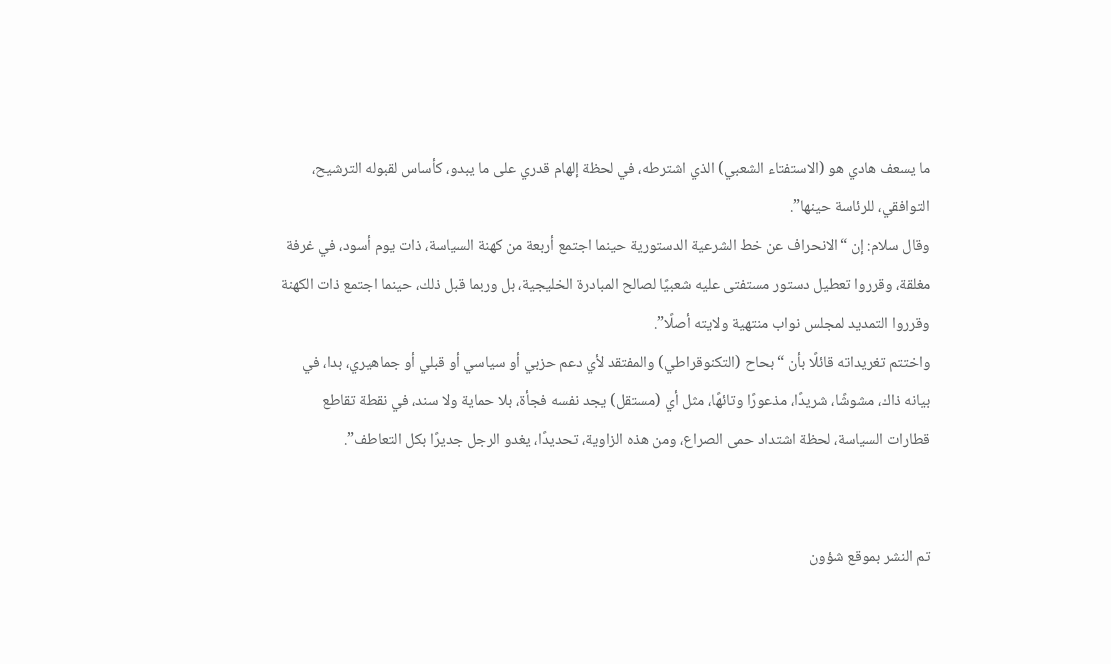ما يسعف هادي هو (الاستفتاء الشعبي) الذي اشترطه، في لحظة إلهام قدري على ما يبدو، كأساس لقبوله الترشيح، التوافقي، للرئاسة حينها”.
وقال سلام: إن “الانحراف عن خط الشرعية الدستورية حينما اجتمع أربعة من كهنة السياسة، ذات يوم أسود، في غرفة مغلقة، وقرروا تعطيل دستور مستفتى عليه شعبيًا لصالح المبادرة الخليجية، بل وربما قبل ذلك، حينما اجتمع ذات الكهنة وقرروا التمديد لمجلس نواب منتهية ولايته أصلًا”.
واختتم تغريداته قائلًا بأن “بحاح (التكنوقراطي) والمفتقد لأي دعم حزبي أو سياسي أو قبلي أو جماهيري، بدا، في بيانه ذاك، مشوشًا، شريدًا، مذعورًا وتائهًا، مثل أي (مستقل) يجد نفسه فجأة، بلا حماية ولا سند، في نقطة تقاطع قطارات السياسة، لحظة اشتداد حمى الصراع، ومن هذه الزاوية، تحديدًا، يغدو الرجل جديرًا بكل التعاطف”.


تم النشر بموقع شؤون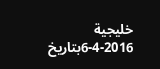خليجية
6-4-2016بتاريخ